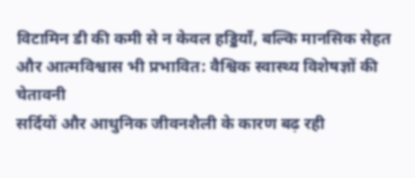विटामिन डी की कमी से न केवल हड्डियाँ, बल्कि मानसिक सेहत और आत्मविश्वास भी प्रभावित: वैश्विक स्वास्थ्य विशेषज्ञों की चेतावनी
सर्दियों और आधुनिक जीवनशैली के कारण बढ़ रही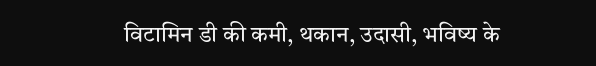विटामिन डी की कमी, थकान, उदासी, भविष्य के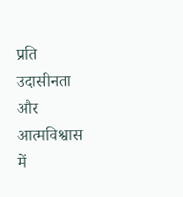प्रति उदासीनता और आत्मविश्वास में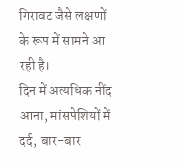गिरावट जैसे लक्षणों के रूप में सामने आ रही है।
दिन में अत्यधिक नींद आना, मांसपेशियों में दर्द, बार-बार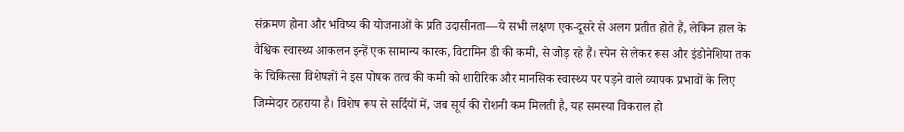संक्रमण होना और भविष्य की योजनाओं के प्रति उदासीनता—ये सभी लक्षण एक-दूसरे से अलग प्रतीत होते हैं, लेकिन हाल के वैश्विक स्वास्थ्य आकलन इन्हें एक सामान्य कारक, विटामिन डी की कमी, से जोड़ रहे हैं। स्पेन से लेकर रूस और इंडोनेशिया तक के चिकित्सा विशेषज्ञों ने इस पोषक तत्व की कमी को शारीरिक और मानसिक स्वास्थ्य पर पड़ने वाले व्यापक प्रभावों के लिए जिम्मेदार ठहराया है। विशेष रूप से सर्दियों में, जब सूर्य की रोशनी कम मिलती है, यह समस्या विकराल हो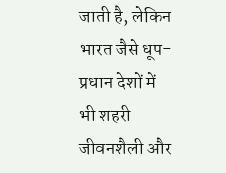जाती है, लेकिन भारत जैसे धूप-प्रधान देशों में भी शहरी जीवनशैली और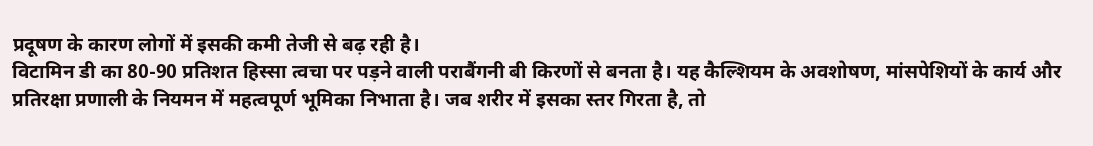प्रदूषण के कारण लोगों में इसकी कमी तेजी से बढ़ रही है।
विटामिन डी का 80-90 प्रतिशत हिस्सा त्वचा पर पड़ने वाली पराबैंगनी बी किरणों से बनता है। यह कैल्शियम के अवशोषण, मांसपेशियों के कार्य और प्रतिरक्षा प्रणाली के नियमन में महत्वपूर्ण भूमिका निभाता है। जब शरीर में इसका स्तर गिरता है, तो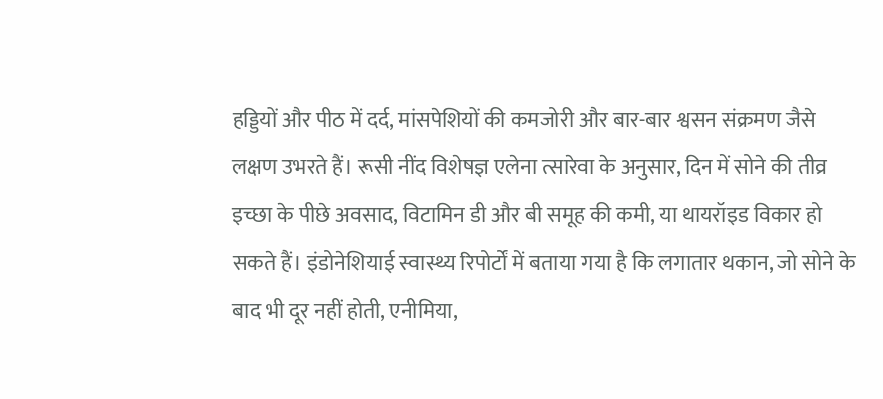हड्डियों और पीठ में दर्द, मांसपेशियों की कमजोरी और बार-बार श्वसन संक्रमण जैसे लक्षण उभरते हैं। रूसी नींद विशेषज्ञ एलेना त्सारेवा के अनुसार, दिन में सोने की तीव्र इच्छा के पीछे अवसाद, विटामिन डी और बी समूह की कमी, या थायरॉइड विकार हो सकते हैं। इंडोनेशियाई स्वास्थ्य रिपोर्टों में बताया गया है कि लगातार थकान, जो सोने के बाद भी दूर नहीं होती, एनीमिया,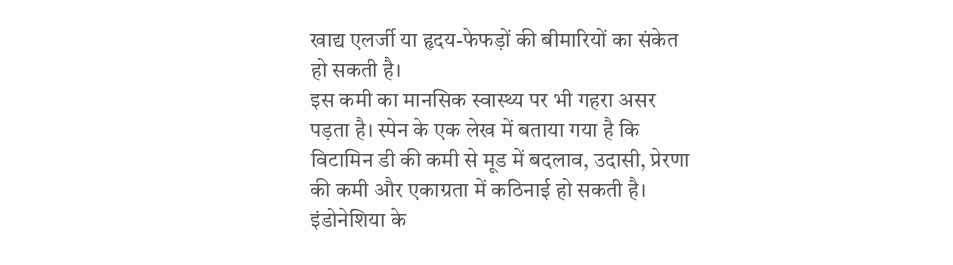खाद्य एलर्जी या हृदय-फेफड़ों की बीमारियों का संकेत हो सकती है।
इस कमी का मानसिक स्वास्थ्य पर भी गहरा असर पड़ता है। स्पेन के एक लेख में बताया गया है कि विटामिन डी की कमी से मूड में बदलाव, उदासी, प्रेरणा की कमी और एकाग्रता में कठिनाई हो सकती है। इंडोनेशिया के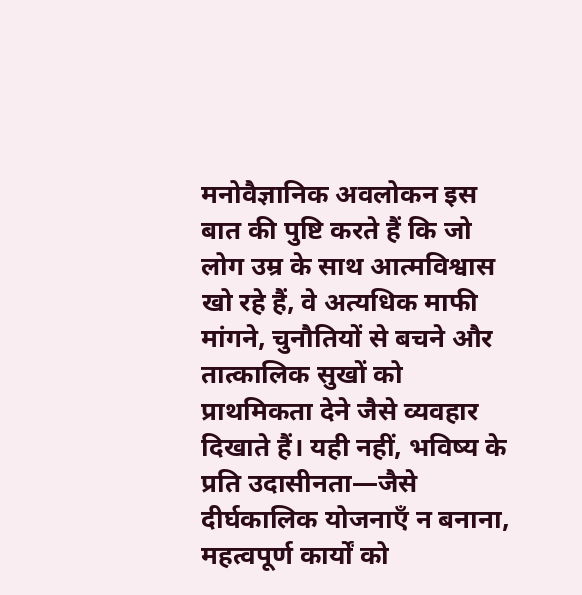मनोवैज्ञानिक अवलोकन इस बात की पुष्टि करते हैं कि जो लोग उम्र के साथ आत्मविश्वास खो रहे हैं, वे अत्यधिक माफी मांगने, चुनौतियों से बचने और तात्कालिक सुखों को प्राथमिकता देने जैसे व्यवहार दिखाते हैं। यही नहीं, भविष्य के प्रति उदासीनता—जैसे दीर्घकालिक योजनाएँ न बनाना, महत्वपूर्ण कार्यों को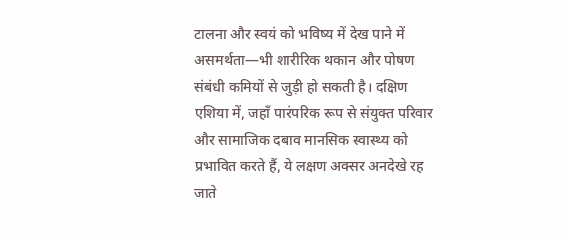टालना और स्वयं को भविष्य में देख पाने में असमर्थता—भी शारीरिक थकान और पोषण संबंधी कमियों से जुड़ी हो सकती है। दक्षिण एशिया में, जहाँ पारंपरिक रूप से संयुक्त परिवार और सामाजिक दबाव मानसिक स्वास्थ्य को प्रभावित करते हैं, ये लक्षण अक्सर अनदेखे रह जाते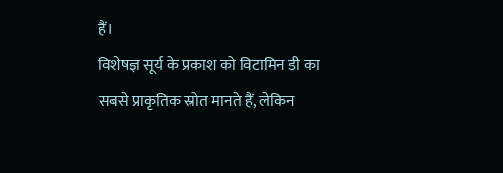हैं।
विशेषज्ञ सूर्य के प्रकाश को विटामिन डी का सबसे प्राकृतिक स्रोत मानते हैं, लेकिन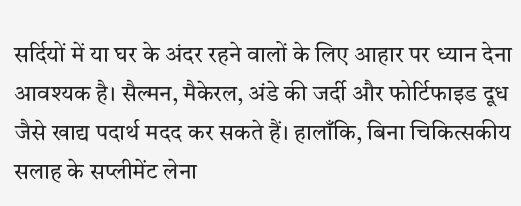सर्दियों में या घर के अंदर रहने वालों के लिए आहार पर ध्यान देना आवश्यक है। सैल्मन, मैकेरल, अंडे की जर्दी और फोर्टिफाइड दूध जैसे खाद्य पदार्थ मदद कर सकते हैं। हालाँकि, बिना चिकित्सकीय सलाह के सप्लीमेंट लेना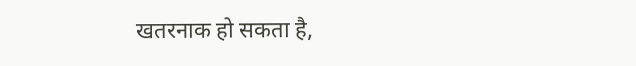खतरनाक हो सकता है,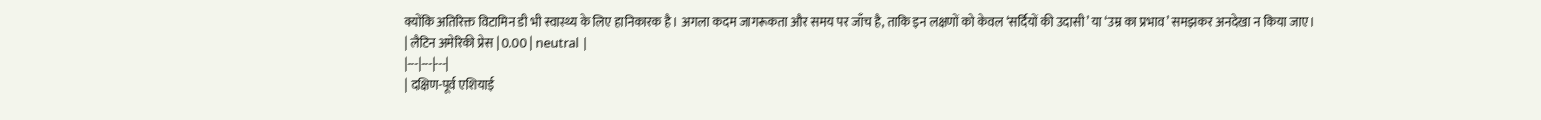क्योंकि अतिरिक्त विटामिन डी भी स्वास्थ्य के लिए हानिकारक है। अगला कदम जागरूकता और समय पर जाँच है, ताकि इन लक्षणों को केवल ‘सर्दियों की उदासी’ या ‘उम्र का प्रभाव’ समझकर अनदेखा न किया जाए।
| लैटिन अमेरिकी प्रेस | 0.00 | neutral |
|---|---|---|
| दक्षिण-पूर्व एशियाई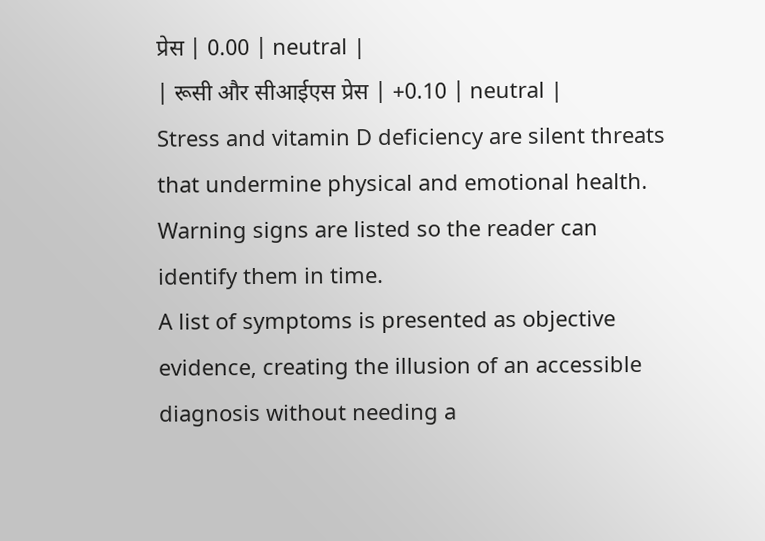प्रेस | 0.00 | neutral |
| रूसी और सीआईएस प्रेस | +0.10 | neutral |
Stress and vitamin D deficiency are silent threats that undermine physical and emotional health. Warning signs are listed so the reader can identify them in time.
A list of symptoms is presented as objective evidence, creating the illusion of an accessible diagnosis without needing a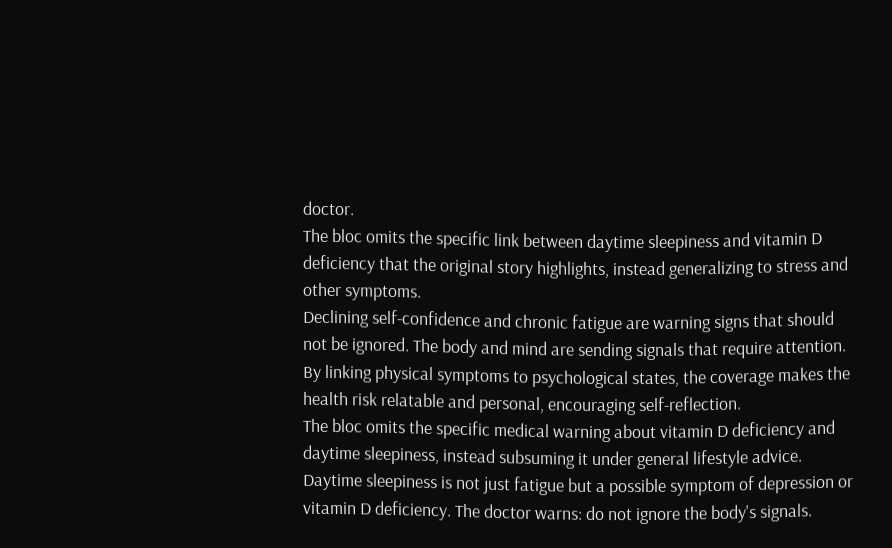doctor.
The bloc omits the specific link between daytime sleepiness and vitamin D deficiency that the original story highlights, instead generalizing to stress and other symptoms.
Declining self-confidence and chronic fatigue are warning signs that should not be ignored. The body and mind are sending signals that require attention.
By linking physical symptoms to psychological states, the coverage makes the health risk relatable and personal, encouraging self-reflection.
The bloc omits the specific medical warning about vitamin D deficiency and daytime sleepiness, instead subsuming it under general lifestyle advice.
Daytime sleepiness is not just fatigue but a possible symptom of depression or vitamin D deficiency. The doctor warns: do not ignore the body's signals.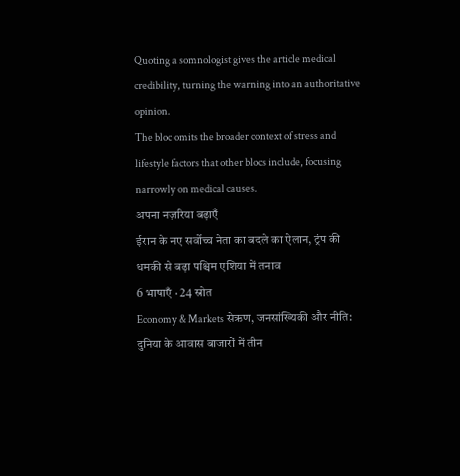Quoting a somnologist gives the article medical credibility, turning the warning into an authoritative opinion.
The bloc omits the broader context of stress and lifestyle factors that other blocs include, focusing narrowly on medical causes.
अपना नज़रिया बढ़ाएँ
ईरान के नए सर्वोच्च नेता का बदले का ऐलान, ट्रंप की धमकी से बढ़ा पश्चिम एशिया में तनाव
6 भाषाएँ · 24 स्रोत
Economy & Markets सेऋण, जनसांख्यिकी और नीति: दुनिया के आवास बाजारों में तीन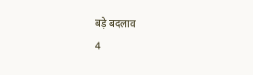बड़े बदलाव
4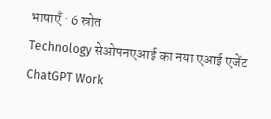भाषाएँ · 6 स्रोत
Technology सेओपनएआई का नया एआई एजेंट ChatGPT Work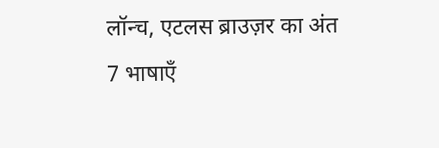लॉन्च, एटलस ब्राउज़र का अंत
7 भाषाएँ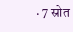· 7 स्रोत